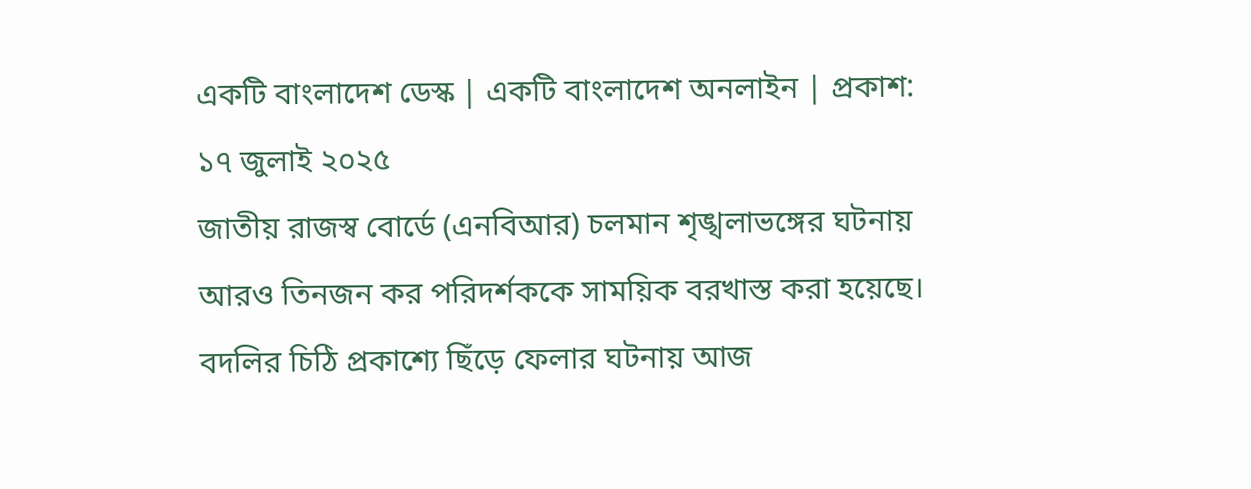একটি বাংলাদেশ ডেস্ক | একটি বাংলাদেশ অনলাইন | প্রকাশ: ১৭ জুলাই ২০২৫
জাতীয় রাজস্ব বোর্ডে (এনবিআর) চলমান শৃঙ্খলাভঙ্গের ঘটনায় আরও তিনজন কর পরিদর্শককে সাময়িক বরখাস্ত করা হয়েছে। বদলির চিঠি প্রকাশ্যে ছিঁড়ে ফেলার ঘটনায় আজ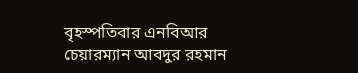বৃহস্পতিবার এনবিআর চেয়ারম্যান আবদুর রহমান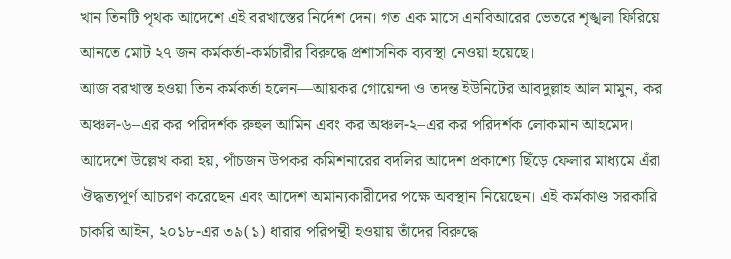খান তিনটি পৃথক আদেশে এই বরখাস্তের নির্দেশ দেন। গত এক মাসে এনবিআরের ভেতরে শৃঙ্খলা ফিরিয়ে আনতে মোট ২৭ জন কর্মকর্তা-কর্মচারীর বিরুদ্ধে প্রশাসনিক ব্যবস্থা নেওয়া হয়েছে।
আজ বরখাস্ত হওয়া তিন কর্মকর্তা হলেন—আয়কর গোয়েন্দা ও তদন্ত ইউনিটের আবদুল্লাহ আল মামুন, কর অঞ্চল-৬–এর কর পরিদর্শক রুহুল আমিন এবং কর অঞ্চল-২–এর কর পরিদর্শক লোকমান আহমেদ। আদেশে উল্লেখ করা হয়, পাঁচজন উপকর কমিশনারের বদলির আদেশ প্রকাশ্যে ছিঁড়ে ফেলার মাধ্যমে এঁরা ঔদ্ধত্যপূর্ণ আচরণ করেছেন এবং আদেশ অমান্যকারীদের পক্ষে অবস্থান নিয়েছেন। এই কর্মকাণ্ড সরকারি চাকরি আইন, ২০১৮-এর ৩৯(১) ধারার পরিপন্থী হওয়ায় তাঁদের বিরুদ্ধে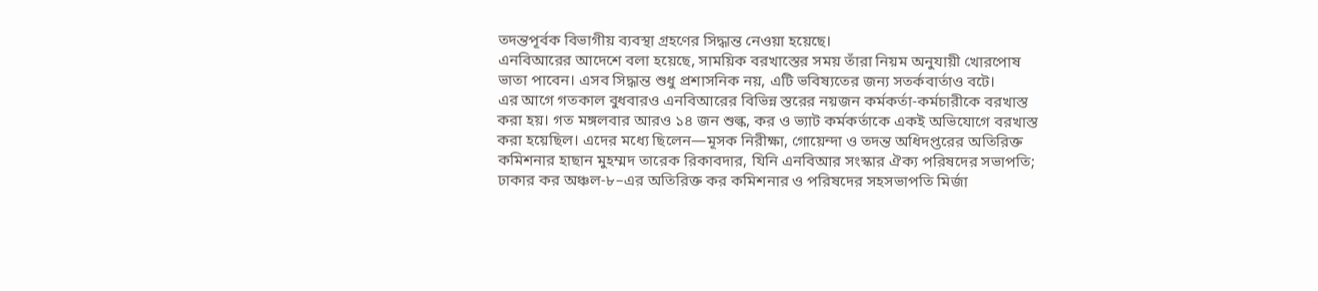তদন্তপূর্বক বিভাগীয় ব্যবস্থা গ্রহণের সিদ্ধান্ত নেওয়া হয়েছে।
এনবিআরের আদেশে বলা হয়েছে, সাময়িক বরখাস্তের সময় তাঁরা নিয়ম অনুযায়ী খোরপোষ ভাতা পাবেন। এসব সিদ্ধান্ত শুধু প্রশাসনিক নয়, এটি ভবিষ্যতের জন্য সতর্কবার্তাও বটে।
এর আগে গতকাল বুধবারও এনবিআরের বিভিন্ন স্তরের নয়জন কর্মকর্তা-কর্মচারীকে বরখাস্ত করা হয়। গত মঙ্গলবার আরও ১৪ জন শুল্ক, কর ও ভ্যাট কর্মকর্তাকে একই অভিযোগে বরখাস্ত করা হয়েছিল। এদের মধ্যে ছিলেন—মূসক নিরীক্ষা, গোয়েন্দা ও তদন্ত অধিদপ্তরের অতিরিক্ত কমিশনার হাছান মুহম্মদ তারেক রিকাবদার, যিনি এনবিআর সংস্কার ঐক্য পরিষদের সভাপতি; ঢাকার কর অঞ্চল-৮–এর অতিরিক্ত কর কমিশনার ও পরিষদের সহসভাপতি মির্জা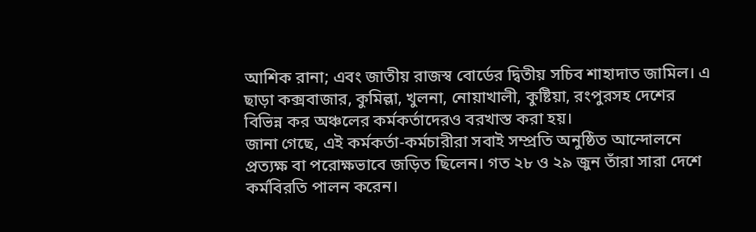আশিক রানা; এবং জাতীয় রাজস্ব বোর্ডের দ্বিতীয় সচিব শাহাদাত জামিল। এ ছাড়া কক্সবাজার, কুমিল্লা, খুলনা, নোয়াখালী, কুষ্টিয়া, রংপুরসহ দেশের বিভিন্ন কর অঞ্চলের কর্মকর্তাদেরও বরখাস্ত করা হয়।
জানা গেছে, এই কর্মকর্তা-কর্মচারীরা সবাই সম্প্রতি অনুষ্ঠিত আন্দোলনে প্রত্যক্ষ বা পরোক্ষভাবে জড়িত ছিলেন। গত ২৮ ও ২৯ জুন তাঁরা সারা দেশে কর্মবিরতি পালন করেন।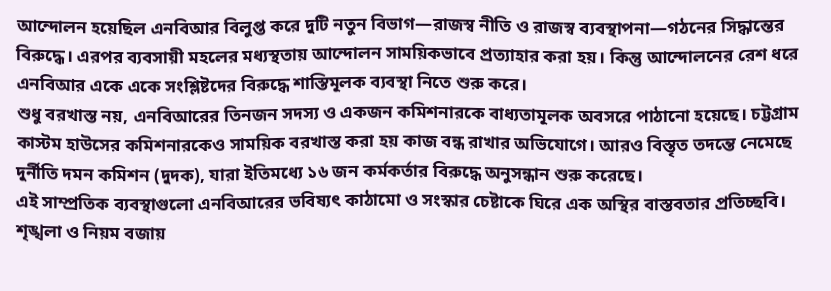আন্দোলন হয়েছিল এনবিআর বিলুপ্ত করে দুটি নতুন বিভাগ—রাজস্ব নীতি ও রাজস্ব ব্যবস্থাপনা—গঠনের সিদ্ধান্তের বিরুদ্ধে। এরপর ব্যবসায়ী মহলের মধ্যস্থতায় আন্দোলন সাময়িকভাবে প্রত্যাহার করা হয়। কিন্তু আন্দোলনের রেশ ধরে এনবিআর একে একে সংশ্লিষ্টদের বিরুদ্ধে শাস্তিমূলক ব্যবস্থা নিতে শুরু করে।
শুধু বরখাস্ত নয়, এনবিআরের তিনজন সদস্য ও একজন কমিশনারকে বাধ্যতামূলক অবসরে পাঠানো হয়েছে। চট্টগ্রাম কাস্টম হাউসের কমিশনারকেও সাময়িক বরখাস্ত করা হয় কাজ বন্ধ রাখার অভিযোগে। আরও বিস্তৃত তদন্তে নেমেছে দুর্নীতি দমন কমিশন (দুদক), যারা ইতিমধ্যে ১৬ জন কর্মকর্তার বিরুদ্ধে অনুসন্ধান শুরু করেছে।
এই সাম্প্রতিক ব্যবস্থাগুলো এনবিআরের ভবিষ্যৎ কাঠামো ও সংস্কার চেষ্টাকে ঘিরে এক অস্থির বাস্তবতার প্রতিচ্ছবি। শৃঙ্খলা ও নিয়ম বজায়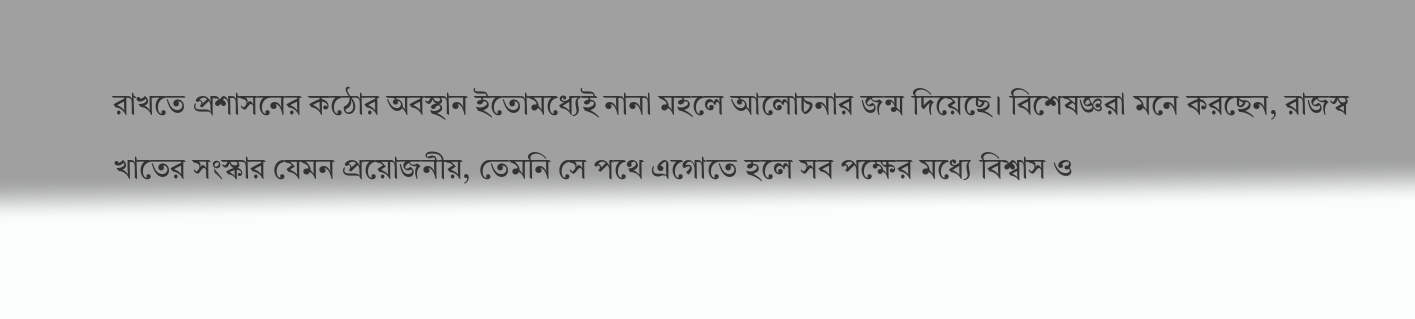রাখতে প্রশাসনের কঠোর অবস্থান ইতোমধ্যেই নানা মহলে আলোচনার জন্ম দিয়েছে। বিশেষজ্ঞরা মনে করছেন, রাজস্ব খাতের সংস্কার যেমন প্রয়োজনীয়, তেমনি সে পথে এগোতে হলে সব পক্ষের মধ্যে বিশ্বাস ও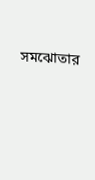সমঝোতার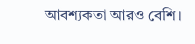আবশ্যকতা আরও বেশি।